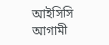আইসিসি আগামী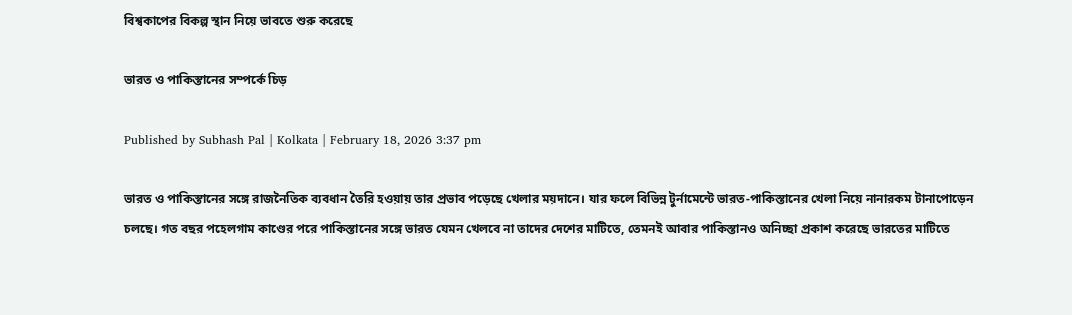বিশ্বকাপের বিকল্প স্থান নিয়ে ভাবতে শুরু করেছে

ভারত ও পাকিস্তানের সম্পর্কে চিড়

Published by Subhash Pal | Kolkata | February 18, 2026 3:37 pm

ভারত ও পাকিস্তানের সঙ্গে রাজনৈতিক ব্যবধান তৈরি হওয়ায় তার প্রভাব পড়েছে খেলার ময়দানে। যার ফলে বিভিন্ন টুর্নামেন্টে ভারত-পাকিস্তানের খেলা নিয়ে নানারকম টানাপোড়েন চলছে। গত বছর পহেলগাম কাণ্ডের পরে পাকিস্তানের সঙ্গে ভারত যেমন খেলবে না তাদের দেশের মাটিতে, তেমনই আবার পাকিস্তানও অনিচ্ছা প্রকাশ করেছে ভারতের মাটিতে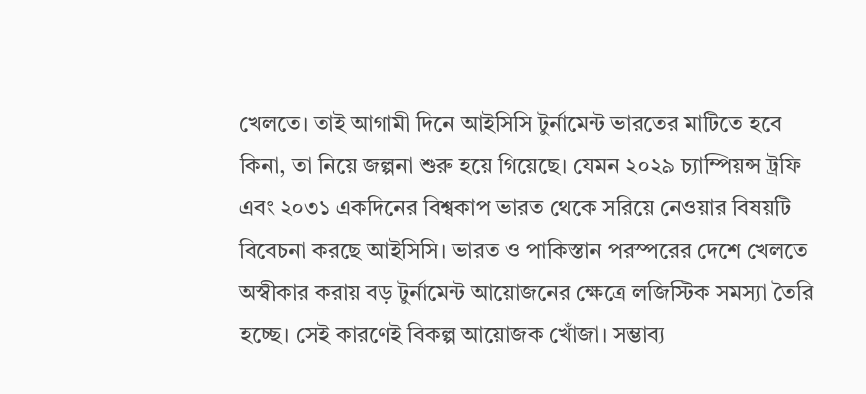খেলতে। তাই আগামী দিনে আইসিসি টুর্নামেন্ট ভারতের মাটিতে হবে কিনা, তা নিয়ে জল্পনা শুরু হয়ে গিয়েছে। যেমন ২০২৯ চ্যাম্পিয়ন্স ট্রফি এবং ২০৩১ একদিনের বিশ্বকাপ ভারত থেকে সরিয়ে নেওয়ার বিষয়টি বিবেচনা করছে আইসিসি। ভারত ও পাকিস্তান পরস্পরের দেশে খেলতে অস্বীকার করায় বড় টুর্নামেন্ট আয়োজনের ক্ষেত্রে লজিস্টিক সমস্যা তৈরি হচ্ছে। সেই কারণেই বিকল্প আয়োজক খোঁজা। সম্ভাব্য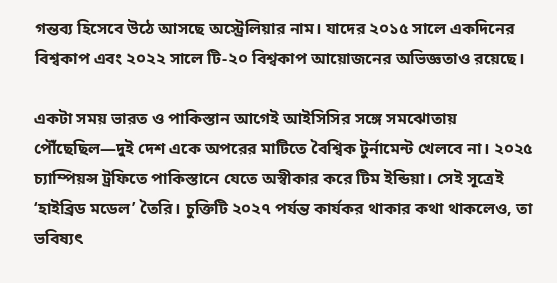গন্তব্য হিসেবে উঠে আসছে অস্ট্রেলিয়ার নাম। যাদের ২০১৫ সালে একদিনের বিশ্বকাপ এবং ২০২২ সালে টি-২০ বিশ্বকাপ আয়োজনের অভিজ্ঞতাও রয়েছে।

একটা সময় ভারত ও পাকিস্তান আগেই আইসিসির সঙ্গে সমঝোতায় পৌঁছেছিল—দুই দেশ একে অপরের মাটিতে বৈশ্বিক টুর্নামেন্ট খেলবে না। ২০২৫ চ্যাম্পিয়ন্স ট্রফিতে পাকিস্তানে যেতে অস্বীকার করে টিম ইন্ডিয়া। সেই সূত্রেই ‘হাইব্রিড মডেল’ তৈরি। চুক্তিটি ২০২৭ পর্যন্ত কার্যকর থাকার কথা থাকলেও, তা ভবিষ্যৎ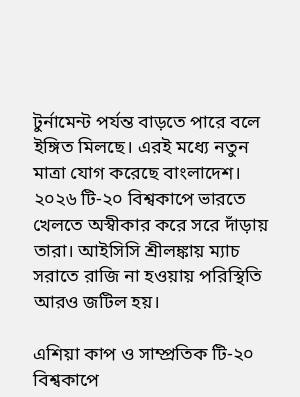টুর্নামেন্ট পর্যন্ত বাড়তে পারে বলে ইঙ্গিত মিলছে। এরই মধ্যে নতুন মাত্রা যোগ করেছে বাংলাদেশ। ২০২৬ টি-২০ বিশ্বকাপে ভারতে খেলতে অস্বীকার করে সরে দাঁড়ায় তারা। আইসিসি শ্রীলঙ্কায় ম্যাচ সরাতে রাজি না হওয়ায় পরিস্থিতি আরও জটিল হয়।

এশিয়া কাপ ও সাম্প্রতিক টি-২০ বিশ্বকাপে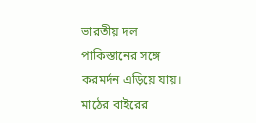ভারতীয় দল পাকিস্তানের সঙ্গে করমর্দন এড়িয়ে যায়। মাঠের বাইরের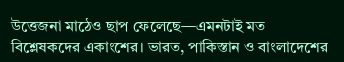উত্তেজনা মাঠেও ছাপ ফেলেছে—এমনটাই মত বিশ্লেষকদের একাংশের। ভারত, পাকিস্তান ও বাংলাদেশের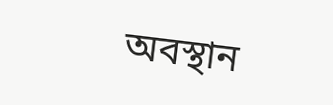অবস্থান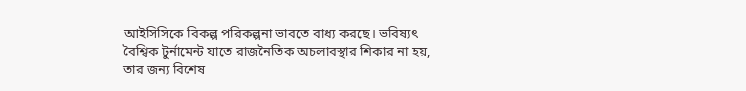আইসিসিকে বিকল্প পরিকল্পনা ভাবতে বাধ্য করছে। ভবিষ্যৎ বৈশ্বিক টুর্নামেন্ট যাতে রাজনৈতিক অচলাবস্থার শিকার না হয়, তার জন্য বিশেষ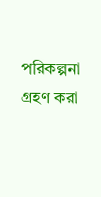পরিকল্পনা গ্রহণ করা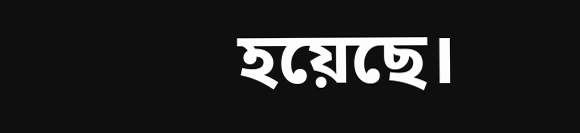হয়েছে।